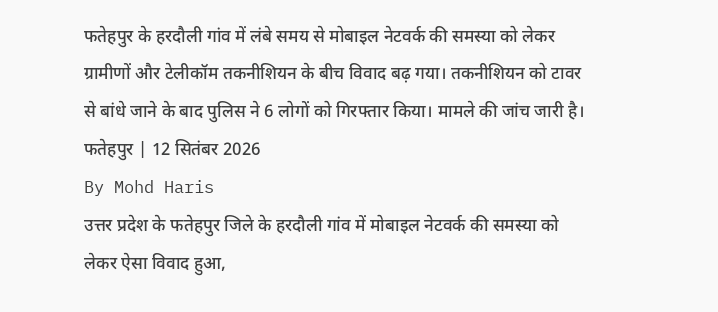फतेहपुर के हरदौली गांव में लंबे समय से मोबाइल नेटवर्क की समस्या को लेकर ग्रामीणों और टेलीकॉम तकनीशियन के बीच विवाद बढ़ गया। तकनीशियन को टावर से बांधे जाने के बाद पुलिस ने 6 लोगों को गिरफ्तार किया। मामले की जांच जारी है।
फतेहपुर | 12 सितंबर 2026
By Mohd Haris
उत्तर प्रदेश के फतेहपुर जिले के हरदौली गांव में मोबाइल नेटवर्क की समस्या को लेकर ऐसा विवाद हुआ,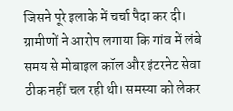जिसने पूरे इलाके में चर्चा पैदा कर दी। ग्रामीणों ने आरोप लगाया कि गांव में लंबे समय से मोबाइल कॉल और इंटरनेट सेवा ठीक नहीं चल रही थी। समस्या को लेकर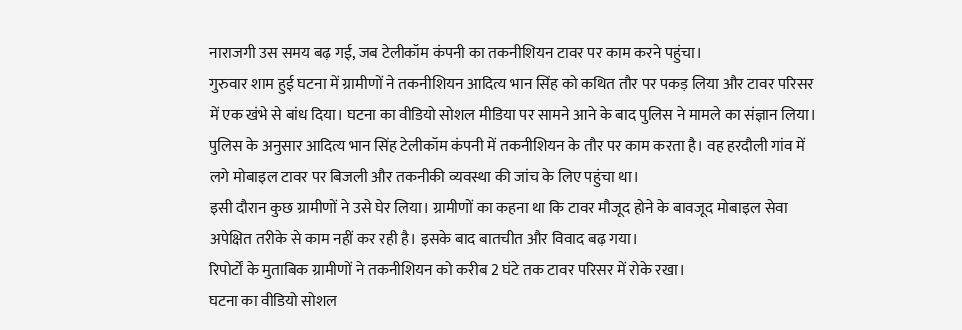नाराजगी उस समय बढ़ गई, जब टेलीकॉम कंपनी का तकनीशियन टावर पर काम करने पहुंचा।
गुरुवार शाम हुई घटना में ग्रामीणों ने तकनीशियन आदित्य भान सिंह को कथित तौर पर पकड़ लिया और टावर परिसर में एक खंभे से बांध दिया। घटना का वीडियो सोशल मीडिया पर सामने आने के बाद पुलिस ने मामले का संज्ञान लिया।
पुलिस के अनुसार आदित्य भान सिंह टेलीकॉम कंपनी में तकनीशियन के तौर पर काम करता है। वह हरदौली गांव में लगे मोबाइल टावर पर बिजली और तकनीकी व्यवस्था की जांच के लिए पहुंचा था।
इसी दौरान कुछ ग्रामीणों ने उसे घेर लिया। ग्रामीणों का कहना था कि टावर मौजूद होने के बावजूद मोबाइल सेवा अपेक्षित तरीके से काम नहीं कर रही है। इसके बाद बातचीत और विवाद बढ़ गया।
रिपोर्टों के मुताबिक ग्रामीणों ने तकनीशियन को करीब 2 घंटे तक टावर परिसर में रोके रखा।
घटना का वीडियो सोशल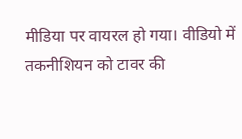मीडिया पर वायरल हो गया। वीडियो में तकनीशियन को टावर की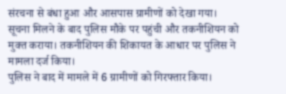संरचना से बंधा हुआ और आसपास ग्रामीणों को देखा गया।
सूचना मिलने के बाद पुलिस मौके पर पहुंची और तकनीशियन को मुक्त कराया। तकनीशियन की शिकायत के आधार पर पुलिस ने मामला दर्ज किया।
पुलिस ने बाद में मामले में 6 ग्रामीणों को गिरफ्तार किया।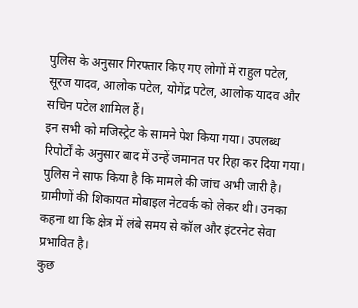पुलिस के अनुसार गिरफ्तार किए गए लोगों में राहुल पटेल, सूरज यादव, आलोक पटेल, योगेंद्र पटेल, आलोक यादव और सचिन पटेल शामिल हैं।
इन सभी को मजिस्ट्रेट के सामने पेश किया गया। उपलब्ध रिपोर्टों के अनुसार बाद में उन्हें जमानत पर रिहा कर दिया गया। पुलिस ने साफ किया है कि मामले की जांच अभी जारी है।
ग्रामीणों की शिकायत मोबाइल नेटवर्क को लेकर थी। उनका कहना था कि क्षेत्र में लंबे समय से कॉल और इंटरनेट सेवा प्रभावित है।
कुछ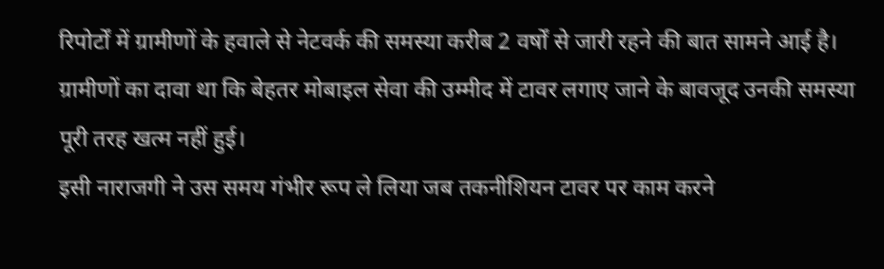रिपोर्टों में ग्रामीणों के हवाले से नेटवर्क की समस्या करीब 2 वर्षों से जारी रहने की बात सामने आई है। ग्रामीणों का दावा था कि बेहतर मोबाइल सेवा की उम्मीद में टावर लगाए जाने के बावजूद उनकी समस्या पूरी तरह खत्म नहीं हुई।
इसी नाराजगी ने उस समय गंभीर रूप ले लिया जब तकनीशियन टावर पर काम करने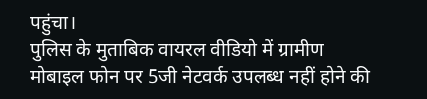पहुंचा।
पुलिस के मुताबिक वायरल वीडियो में ग्रामीण मोबाइल फोन पर 5जी नेटवर्क उपलब्ध नहीं होने की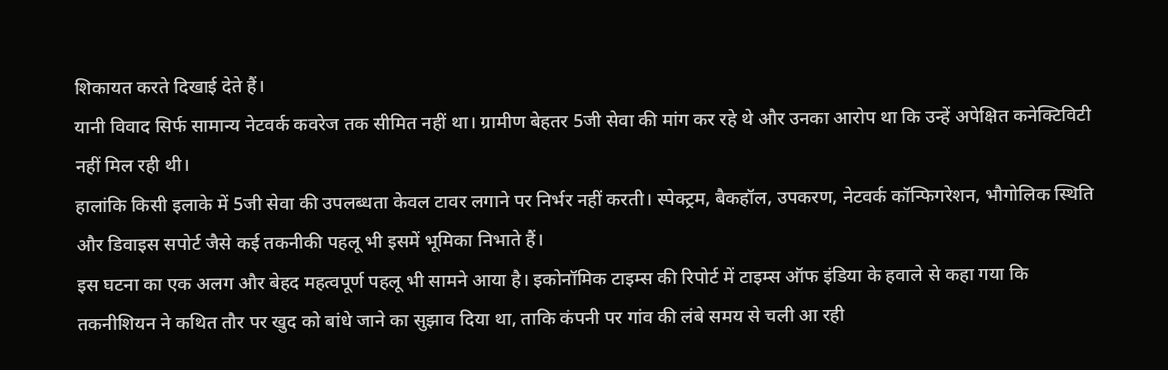शिकायत करते दिखाई देते हैं।
यानी विवाद सिर्फ सामान्य नेटवर्क कवरेज तक सीमित नहीं था। ग्रामीण बेहतर 5जी सेवा की मांग कर रहे थे और उनका आरोप था कि उन्हें अपेक्षित कनेक्टिविटी नहीं मिल रही थी।
हालांकि किसी इलाके में 5जी सेवा की उपलब्धता केवल टावर लगाने पर निर्भर नहीं करती। स्पेक्ट्रम, बैकहॉल, उपकरण, नेटवर्क कॉन्फिगरेशन, भौगोलिक स्थिति और डिवाइस सपोर्ट जैसे कई तकनीकी पहलू भी इसमें भूमिका निभाते हैं।
इस घटना का एक अलग और बेहद महत्वपूर्ण पहलू भी सामने आया है। इकोनॉमिक टाइम्स की रिपोर्ट में टाइम्स ऑफ इंडिया के हवाले से कहा गया कि तकनीशियन ने कथित तौर पर खुद को बांधे जाने का सुझाव दिया था, ताकि कंपनी पर गांव की लंबे समय से चली आ रही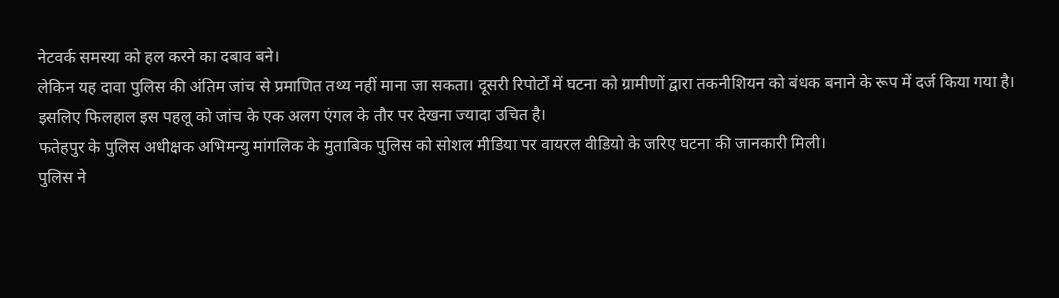नेटवर्क समस्या को हल करने का दबाव बने।
लेकिन यह दावा पुलिस की अंतिम जांच से प्रमाणित तथ्य नहीं माना जा सकता। दूसरी रिपोर्टों में घटना को ग्रामीणों द्वारा तकनीशियन को बंधक बनाने के रूप में दर्ज किया गया है।
इसलिए फिलहाल इस पहलू को जांच के एक अलग एंगल के तौर पर देखना ज्यादा उचित है।
फतेहपुर के पुलिस अधीक्षक अभिमन्यु मांगलिक के मुताबिक पुलिस को सोशल मीडिया पर वायरल वीडियो के जरिए घटना की जानकारी मिली।
पुलिस ने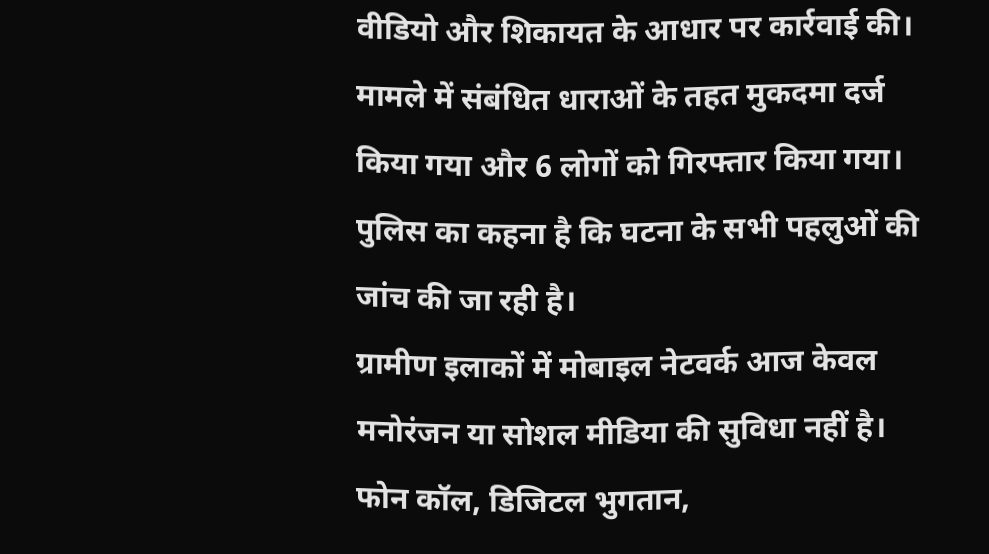वीडियो और शिकायत के आधार पर कार्रवाई की। मामले में संबंधित धाराओं के तहत मुकदमा दर्ज किया गया और 6 लोगों को गिरफ्तार किया गया।
पुलिस का कहना है कि घटना के सभी पहलुओं की जांच की जा रही है।
ग्रामीण इलाकों में मोबाइल नेटवर्क आज केवल मनोरंजन या सोशल मीडिया की सुविधा नहीं है। फोन कॉल, डिजिटल भुगतान,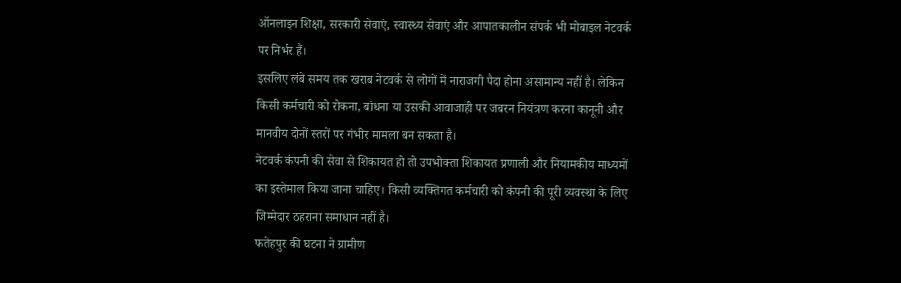ऑनलाइन शिक्षा, सरकारी सेवाएं, स्वास्थ्य सेवाएं और आपातकालीन संपर्क भी मोबाइल नेटवर्क पर निर्भर हैं।
इसलिए लंबे समय तक खराब नेटवर्क से लोगों में नाराजगी पैदा होना असामान्य नहीं है। लेकिन किसी कर्मचारी को रोकना, बांधना या उसकी आवाजाही पर जबरन नियंत्रण करना कानूनी और मानवीय दोनों स्तरों पर गंभीर मामला बन सकता है।
नेटवर्क कंपनी की सेवा से शिकायत हो तो उपभोक्ता शिकायत प्रणाली और नियामकीय माध्यमों का इस्तेमाल किया जाना चाहिए। किसी व्यक्तिगत कर्मचारी को कंपनी की पूरी व्यवस्था के लिए जिम्मेदार ठहराना समाधान नहीं है।
फतेहपुर की घटना ने ग्रामीण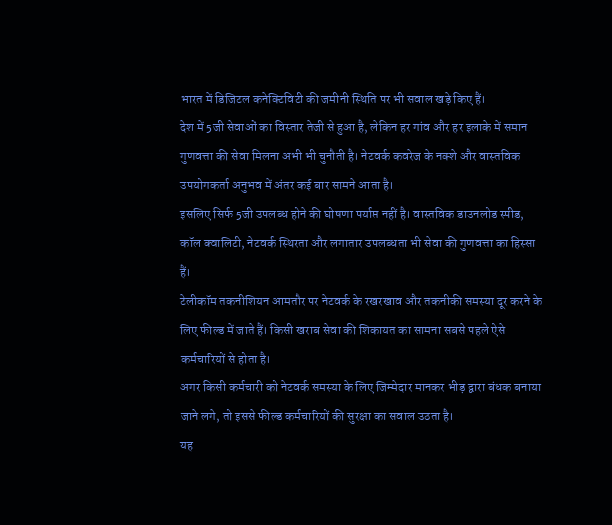भारत में डिजिटल कनेक्टिविटी की जमीनी स्थिति पर भी सवाल खड़े किए हैं।
देश में 5जी सेवाओं का विस्तार तेजी से हुआ है, लेकिन हर गांव और हर इलाके में समान गुणवत्ता की सेवा मिलना अभी भी चुनौती है। नेटवर्क कवरेज के नक्शे और वास्तविक उपयोगकर्ता अनुभव में अंतर कई बार सामने आता है।
इसलिए सिर्फ 5जी उपलब्ध होने की घोषणा पर्याप्त नहीं है। वास्तविक डाउनलोड स्पीड, कॉल क्वालिटी, नेटवर्क स्थिरता और लगातार उपलब्धता भी सेवा की गुणवत्ता का हिस्सा हैं।
टेलीकॉम तकनीशियन आमतौर पर नेटवर्क के रखरखाव और तकनीकी समस्या दूर करने के लिए फील्ड में जाते हैं। किसी खराब सेवा की शिकायत का सामना सबसे पहले ऐसे कर्मचारियों से होता है।
अगर किसी कर्मचारी को नेटवर्क समस्या के लिए जिम्मेदार मानकर भीड़ द्वारा बंधक बनाया जाने लगे, तो इससे फील्ड कर्मचारियों की सुरक्षा का सवाल उठता है।
यह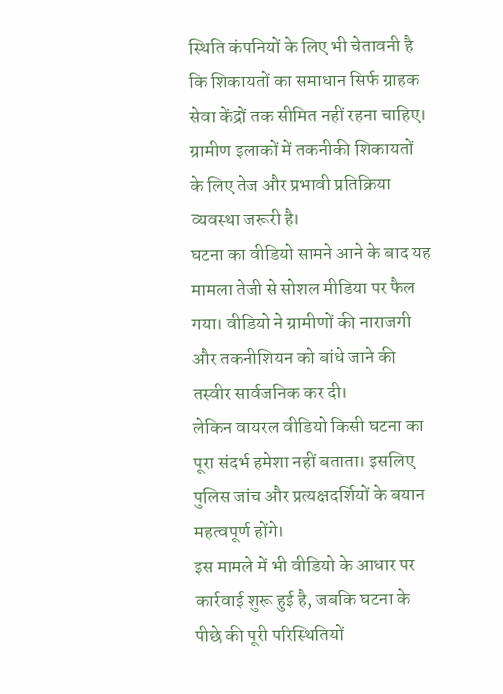स्थिति कंपनियों के लिए भी चेतावनी है कि शिकायतों का समाधान सिर्फ ग्राहक सेवा केंद्रों तक सीमित नहीं रहना चाहिए। ग्रामीण इलाकों में तकनीकी शिकायतों के लिए तेज और प्रभावी प्रतिक्रिया व्यवस्था जरूरी है।
घटना का वीडियो सामने आने के बाद यह मामला तेजी से सोशल मीडिया पर फैल गया। वीडियो ने ग्रामीणों की नाराजगी और तकनीशियन को बांधे जाने की तस्वीर सार्वजनिक कर दी।
लेकिन वायरल वीडियो किसी घटना का पूरा संदर्भ हमेशा नहीं बताता। इसलिए पुलिस जांच और प्रत्यक्षदर्शियों के बयान महत्वपूर्ण होंगे।
इस मामले में भी वीडियो के आधार पर कार्रवाई शुरू हुई है, जबकि घटना के पीछे की पूरी परिस्थितियों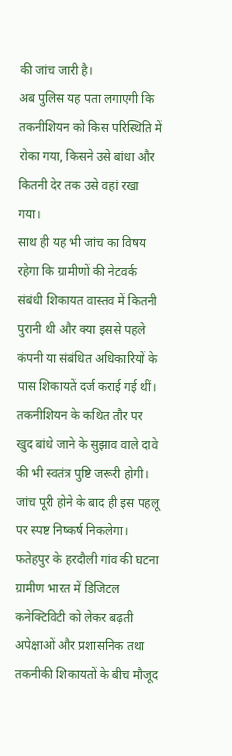की जांच जारी है।
अब पुलिस यह पता लगाएगी कि तकनीशियन को किस परिस्थिति में रोका गया, किसने उसे बांधा और कितनी देर तक उसे वहां रखा गया।
साथ ही यह भी जांच का विषय रहेगा कि ग्रामीणों की नेटवर्क संबंधी शिकायत वास्तव में कितनी पुरानी थी और क्या इससे पहले कंपनी या संबंधित अधिकारियों के पास शिकायतें दर्ज कराई गई थीं।
तकनीशियन के कथित तौर पर खुद बांधे जाने के सुझाव वाले दावे की भी स्वतंत्र पुष्टि जरूरी होगी। जांच पूरी होने के बाद ही इस पहलू पर स्पष्ट निष्कर्ष निकलेगा।
फतेहपुर के हरदौली गांव की घटना ग्रामीण भारत में डिजिटल कनेक्टिविटी को लेकर बढ़ती अपेक्षाओं और प्रशासनिक तथा तकनीकी शिकायतों के बीच मौजूद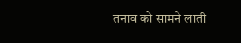तनाव को सामने लाती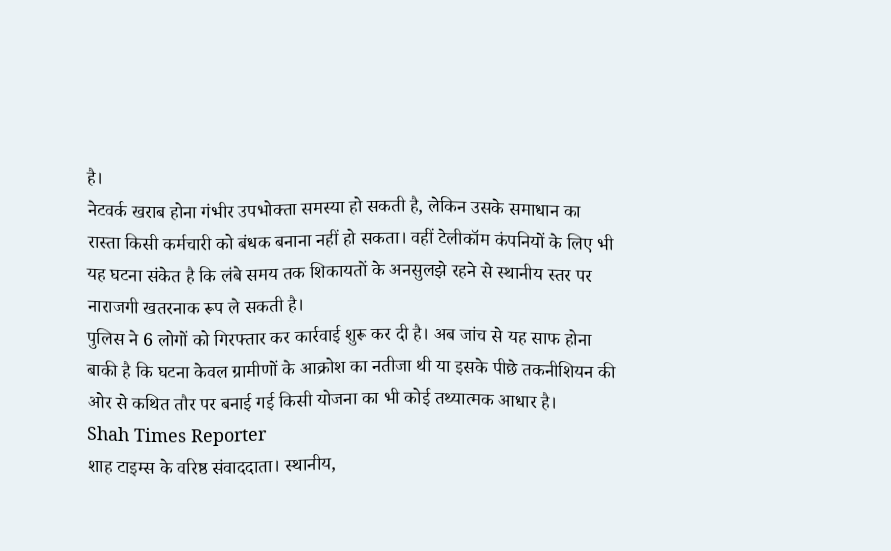है।
नेटवर्क खराब होना गंभीर उपभोक्ता समस्या हो सकती है, लेकिन उसके समाधान का रास्ता किसी कर्मचारी को बंधक बनाना नहीं हो सकता। वहीं टेलीकॉम कंपनियों के लिए भी यह घटना संकेत है कि लंबे समय तक शिकायतों के अनसुलझे रहने से स्थानीय स्तर पर नाराजगी खतरनाक रूप ले सकती है।
पुलिस ने 6 लोगों को गिरफ्तार कर कार्रवाई शुरू कर दी है। अब जांच से यह साफ होना बाकी है कि घटना केवल ग्रामीणों के आक्रोश का नतीजा थी या इसके पीछे तकनीशियन की ओर से कथित तौर पर बनाई गई किसी योजना का भी कोई तथ्यात्मक आधार है।
Shah Times Reporter
शाह टाइम्स के वरिष्ठ संवाददाता। स्थानीय,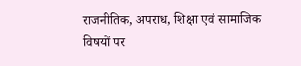राजनीतिक, अपराध, शिक्षा एवं सामाजिक विषयों पर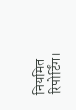नियमित रिपोर्टिंग।